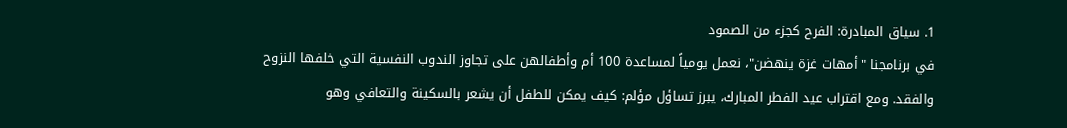1. سياق المبادرة: الفرح كجزء من الصمود
في برنامجنا "أمهات غزة ينهضن"، نعمل يومياً لمساعدة 100 أم وأطفالهن على تجاوز الندوب النفسية التي خلفها النزوح والفقد. ومع اقتراب عيد الفطر المبارك، يبرز تساؤل مؤلم: كيف يمكن للطفل أن يشعر بالسكينة والتعافي وهو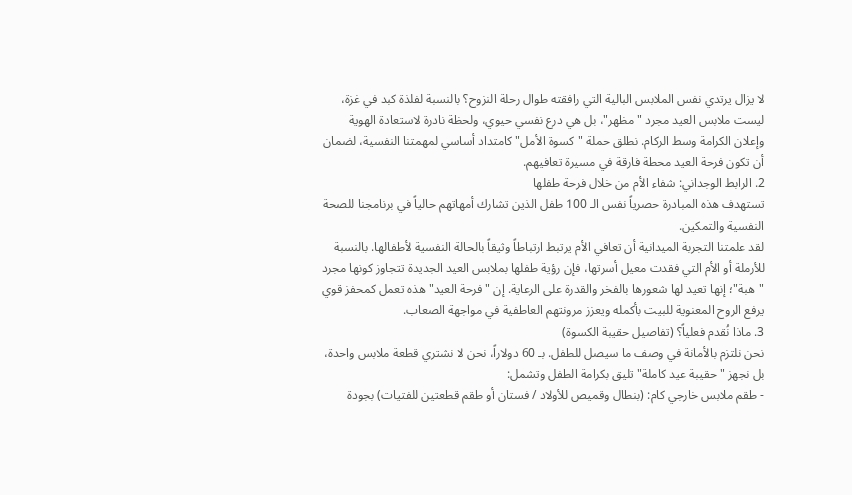لا يزال يرتدي نفس الملابس البالية التي رافقته طوال رحلة النزوح؟ بالنسبة لفلذة كبد في غزة، ليست ملابس العيد مجرد "مظهر"، بل هي درع نفسي حيوي، ولحظة نادرة لاستعادة الهوية وإعلان الكرامة وسط الركام. نطلق حملة "كسوة الأمل" كامتداد أساسي لمهمتنا النفسية، لضمان أن تكون فرحة العيد محطة فارقة في مسيرة تعافيهم.
2. الرابط الوجداني: شفاء الأم من خلال فرحة طفلها
تستهدف هذه المبادرة حصرياً نفس الـ 100 طفل الذين تشارك أمهاتهم حالياً في برنامجنا للصحة النفسية والتمكين.
لقد علمتنا التجربة الميدانية أن تعافي الأم يرتبط ارتباطاً وثيقاً بالحالة النفسية لأطفالها. بالنسبة للأرملة أو الأم التي فقدت معيل أسرتها، فإن رؤية طفلها بملابس العيد الجديدة تتجاوز كونها مجرد "هبة"؛ إنها تعيد لها شعورها بالفخر والقدرة على الرعاية. إن "فرحة العيد" هذه تعمل كمحفز قوي يرفع الروح المعنوية للبيت بأكمله ويعزز مرونتهم العاطفية في مواجهة الصعاب.
3. ماذا نُقدم فعلياً؟ (تفاصيل حقيبة الكسوة)
نحن نلتزم بالأمانة في وصف ما سيصل للطفل. بـ 60 دولاراً، نحن لا نشتري قطعة ملابس واحدة، بل نجهز "حقيبة عيد كاملة" تليق بكرامة الطفل وتشمل:
- طقم ملابس خارجي كام: (بنطال وقميص للأولاد / فستان أو طقم قطعتين للفتيات) بجودة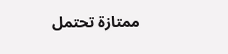ممتازة تحتمل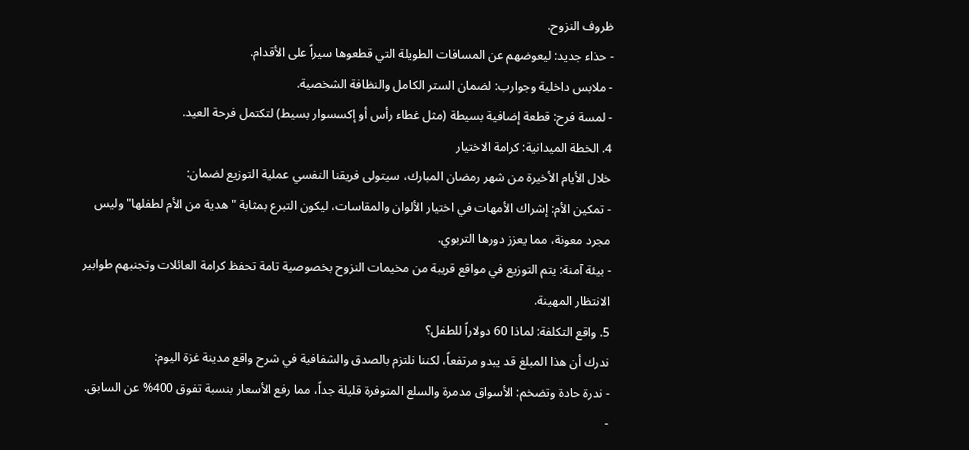ظروف النزوح.
- حذاء جديد: ليعوضهم عن المسافات الطويلة التي قطعوها سيراً على الأقدام.
- ملابس داخلية وجوارب: لضمان الستر الكامل والنظافة الشخصية.
- لمسة فرح: قطعة إضافية بسيطة (مثل غطاء رأس أو إكسسوار بسيط) لتكتمل فرحة العيد.
4. الخطة الميدانية: كرامة الاختيار
خلال الأيام الأخيرة من شهر رمضان المبارك، سيتولى فريقنا النفسي عملية التوزيع لضمان:
- تمكين الأم: إشراك الأمهات في اختيار الألوان والمقاسات، ليكون التبرع بمثابة "هدية من الأم لطفلها" وليس مجرد معونة، مما يعزز دورها التربوي.
- بيئة آمنة: يتم التوزيع في مواقع قريبة من مخيمات النزوح بخصوصية تامة تحفظ كرامة العائلات وتجنبهم طوابير الانتظار المهينة.
5. واقع التكلفة: لماذا 60 دولاراً للطفل؟
ندرك أن هذا المبلغ قد يبدو مرتفعاً، لكننا نلتزم بالصدق والشفافية في شرح واقع مدينة غزة اليوم:
- ندرة حادة وتضخم: الأسواق مدمرة والسلع المتوفرة قليلة جداً، مما رفع الأسعار بنسبة تفوق 400% عن السابق.
-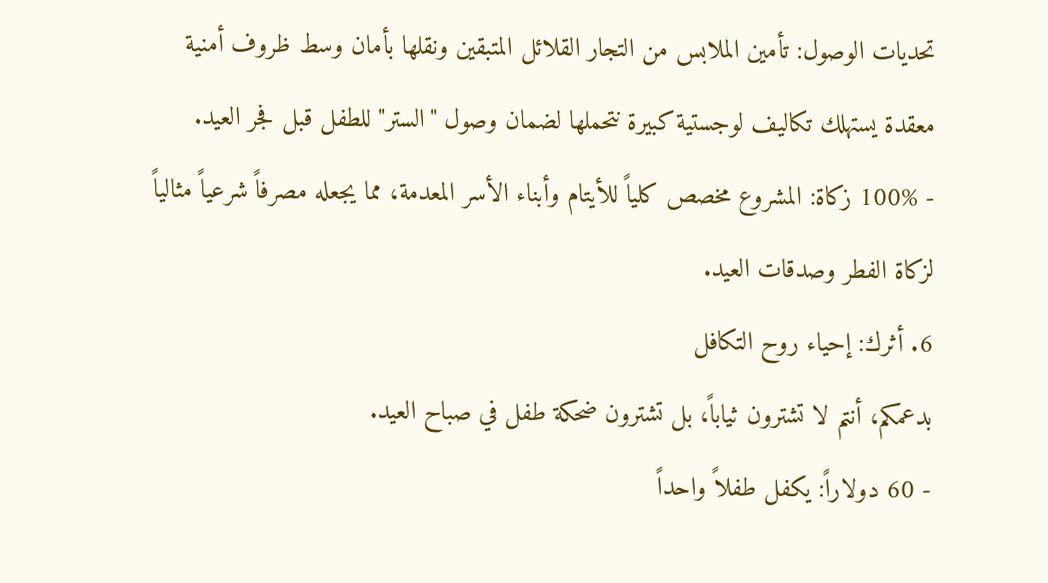تحديات الوصول: تأمين الملابس من التجار القلائل المتبقين ونقلها بأمان وسط ظروف أمنية معقدة يستهلك تكاليف لوجستية كبيرة نتحملها لضمان وصول "الستر" للطفل قبل فجر العيد.
- 100% زكاة: المشروع مخصص كلياً للأيتام وأبناء الأسر المعدمة، مما يجعله مصرفاً شرعياً مثالياً لزكاة الفطر وصدقات العيد.
6. أثرك: إحياء روح التكافل
بدعمكم، أنتم لا تشترون ثياباً، بل تشترون ضحكة طفل في صباح العيد.
- 60 دولاراً: يكفل طفلاً واحداً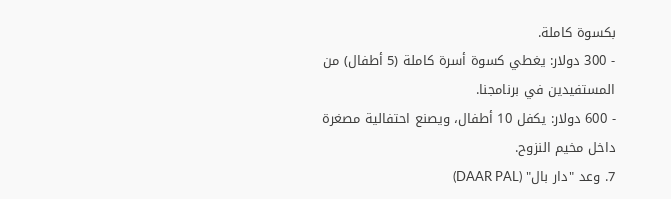بكسوة كاملة.
- 300 دولار: يغطي كسوة أسرة كاملة (5 أطفال) من المستفيدين في برنامجنا.
- 600 دولار: يكفل 10 أطفال، ويصنع احتفالية مصغرة داخل مخيم النزوح.
7. وعد "دار بال" (DAAR PAL)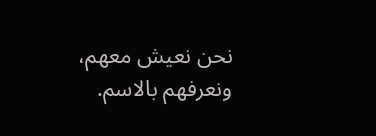نحن نعيش معهم، ونعرفهم بالاسم.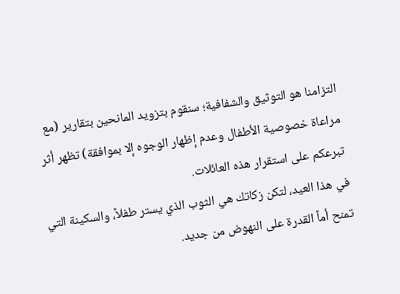التزامنا هو التوثيق والشفافية؛ سنقوم بتزويد المانحين بتقارير (مع مراعاة خصوصية الأطفال وعدم إظهار الوجوه إلا بموافقة) تظهر أثر تبرعكم على استقرار هذه العائلات.
في هذا العيد، لتكن زكاتك هي الثوب الذي يستر طفلاً، والسكينة التي تمنح أماً القدرة على النهوض من جديد.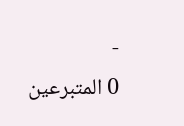-
0 المتبرعين